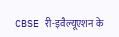CBSE री-इवैल्यूएशन के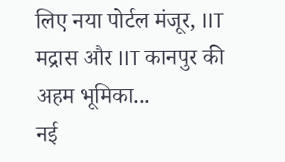लिए नया पोर्टल मंजूर, IIT मद्रास और IIT कानपुर की अहम भूमिका...
नई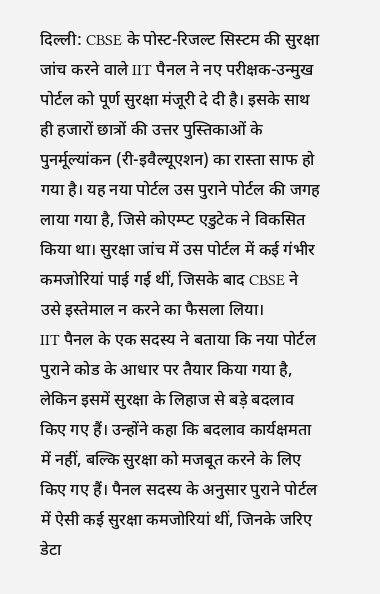दिल्ली: CBSE के पोस्ट-रिजल्ट सिस्टम की सुरक्षा जांच करने वाले IIT पैनल ने नए परीक्षक-उन्मुख पोर्टल को पूर्ण सुरक्षा मंजूरी दे दी है। इसके साथ ही हजारों छात्रों की उत्तर पुस्तिकाओं के पुनर्मूल्यांकन (री-इवैल्यूएशन) का रास्ता साफ हो गया है। यह नया पोर्टल उस पुराने पोर्टल की जगह लाया गया है, जिसे कोएम्प्ट एडुटेक ने विकसित किया था। सुरक्षा जांच में उस पोर्टल में कई गंभीर कमजोरियां पाई गई थीं, जिसके बाद CBSE ने उसे इस्तेमाल न करने का फैसला लिया।
IIT पैनल के एक सदस्य ने बताया कि नया पोर्टल पुराने कोड के आधार पर तैयार किया गया है, लेकिन इसमें सुरक्षा के लिहाज से बड़े बदलाव किए गए हैं। उन्होंने कहा कि बदलाव कार्यक्षमता में नहीं, बल्कि सुरक्षा को मजबूत करने के लिए किए गए हैं। पैनल सदस्य के अनुसार पुराने पोर्टल में ऐसी कई सुरक्षा कमजोरियां थीं, जिनके जरिए डेटा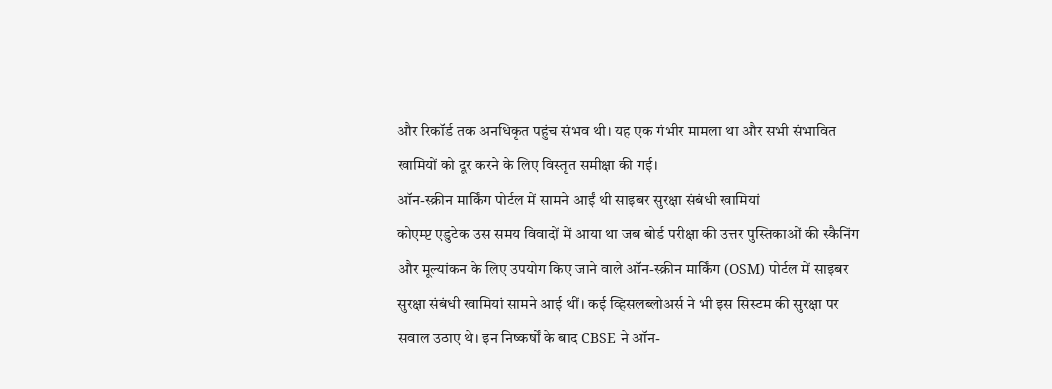और रिकॉर्ड तक अनधिकृत पहुंच संभव थी। यह एक गंभीर मामला था और सभी संभावित खामियों को दूर करने के लिए विस्तृत समीक्षा की गई।
ऑन-स्क्रीन मार्किंग पोर्टल में सामने आईं थी साइबर सुरक्षा संबंधी खामियां
कोएम्प्ट एडुटेक उस समय विवादों में आया था जब बोर्ड परीक्षा की उत्तर पुस्तिकाओं की स्कैनिंग और मूल्यांकन के लिए उपयोग किए जाने वाले ऑन-स्क्रीन मार्किंग (OSM) पोर्टल में साइबर सुरक्षा संबंधी खामियां सामने आई थीं। कई व्हिसलब्लोअर्स ने भी इस सिस्टम की सुरक्षा पर सवाल उठाए थे। इन निष्कर्षों के बाद CBSE ने ऑन-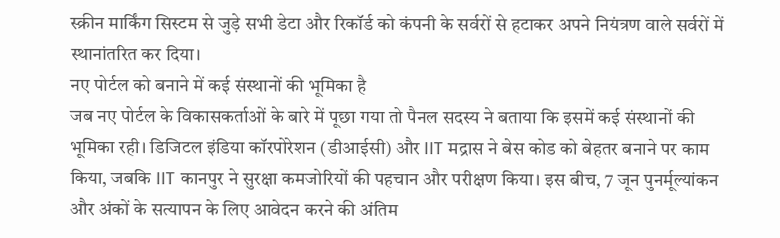स्क्रीन मार्किंग सिस्टम से जुड़े सभी डेटा और रिकॉर्ड को कंपनी के सर्वरों से हटाकर अपने नियंत्रण वाले सर्वरों में स्थानांतरित कर दिया।
नए पोर्टल को बनाने में कई संस्थानों की भूमिका है
जब नए पोर्टल के विकासकर्ताओं के बारे में पूछा गया तो पैनल सदस्य ने बताया कि इसमें कई संस्थानों की भूमिका रही। डिजिटल इंडिया कॉरपोरेशन (डीआईसी) और IIT मद्रास ने बेस कोड को बेहतर बनाने पर काम किया, जबकि IIT कानपुर ने सुरक्षा कमजोरियों की पहचान और परीक्षण किया। इस बीच, 7 जून पुनर्मूल्यांकन और अंकों के सत्यापन के लिए आवेदन करने की अंतिम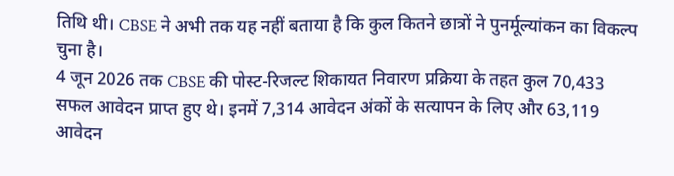तिथि थी। CBSE ने अभी तक यह नहीं बताया है कि कुल कितने छात्रों ने पुनर्मूल्यांकन का विकल्प चुना है।
4 जून 2026 तक CBSE की पोस्ट-रिजल्ट शिकायत निवारण प्रक्रिया के तहत कुल 70,433 सफल आवेदन प्राप्त हुए थे। इनमें 7,314 आवेदन अंकों के सत्यापन के लिए और 63,119 आवेदन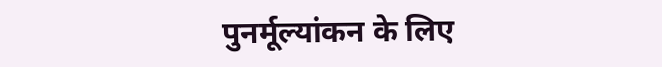पुनर्मूल्यांकन के लिए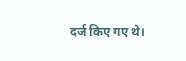दर्ज किए गए थे।